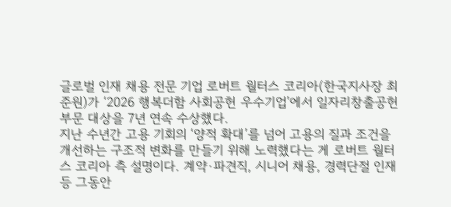글로벌 인재 채용 전문 기업 로버트 월터스 코리아(한국지사장 최준원)가 ‘2026 행복더함 사회공헌 우수기업’에서 일자리창출공헌 부문 대상을 7년 연속 수상했다.
지난 수년간 고용 기회의 ‘양적 확대’를 넘어 고용의 질과 조건을 개선하는 구조적 변화를 만들기 위해 노력했다는 게 로버트 월터스 코리아 측 설명이다. 계약·파견직, 시니어 채용, 경력단절 인재 등 그동안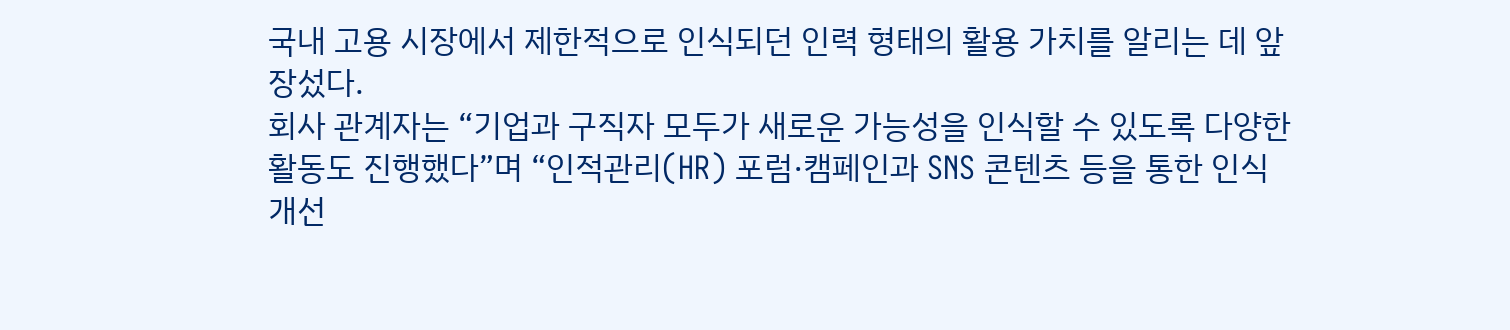국내 고용 시장에서 제한적으로 인식되던 인력 형태의 활용 가치를 알리는 데 앞장섰다.
회사 관계자는 “기업과 구직자 모두가 새로운 가능성을 인식할 수 있도록 다양한 활동도 진행했다”며 “인적관리(HR) 포럼·캠페인과 SNS 콘텐츠 등을 통한 인식 개선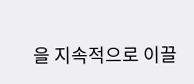을 지속적으로 이끌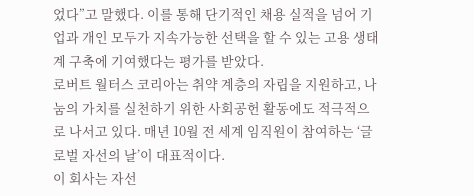었다”고 말했다. 이를 통해 단기적인 채용 실적을 넘어 기업과 개인 모두가 지속가능한 선택을 할 수 있는 고용 생태계 구축에 기여했다는 평가를 받았다.
로버트 월터스 코리아는 취약 계층의 자립을 지원하고, 나눔의 가치를 실천하기 위한 사회공헌 활동에도 적극적으로 나서고 있다. 매년 10월 전 세계 임직원이 참여하는 ‘글로벌 자선의 날’이 대표적이다.
이 회사는 자선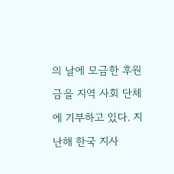의 날에 모금한 후원금을 지역 사회 단체에 기부하고 있다. 지난해 한국 지사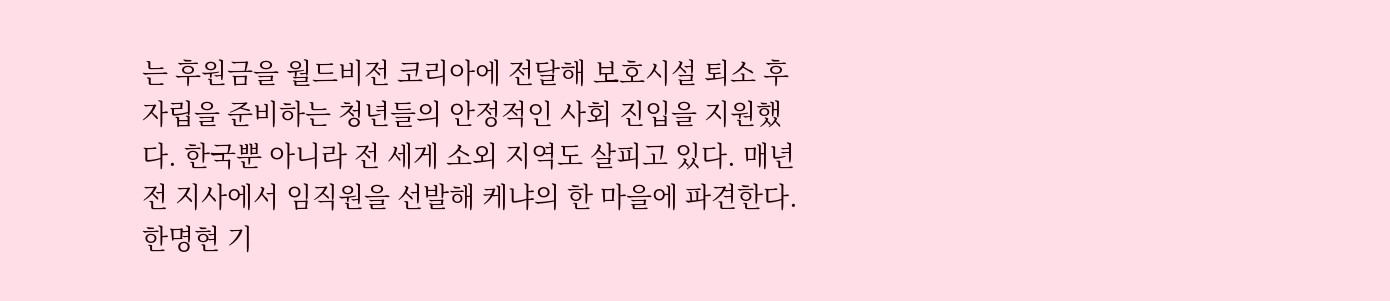는 후원금을 월드비전 코리아에 전달해 보호시설 퇴소 후 자립을 준비하는 청년들의 안정적인 사회 진입을 지원했다. 한국뿐 아니라 전 세게 소외 지역도 살피고 있다. 매년 전 지사에서 임직원을 선발해 케냐의 한 마을에 파견한다.
한명현 기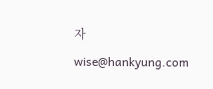자 wise@hankyung.com